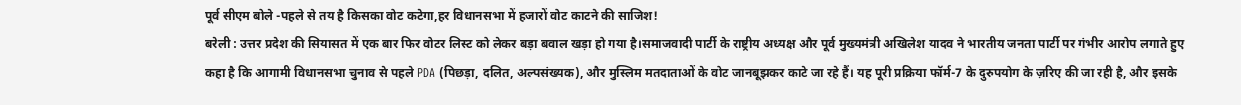पूर्व सीएम बोले -पहले से तय है किसका वोट कटेगा,हर विधानसभा में हजारों वोट काटने की साजिश!
बरेली : उत्तर प्रदेश की सियासत में एक बार फिर वोटर लिस्ट को लेकर बड़ा बवाल खड़ा हो गया है।समाजवादी पार्टी के राष्ट्रीय अध्यक्ष और पूर्व मुख्यमंत्री अखिलेश यादव ने भारतीय जनता पार्टी पर गंभीर आरोप लगाते हुए कहा है कि आगामी विधानसभा चुनाव से पहले PDA (पिछड़ा, दलित, अल्पसंख्यक), और मुस्लिम मतदाताओं के वोट जानबूझकर काटे जा रहे हैं। यह पूरी प्रक्रिया फॉर्म-7 के दुरुपयोग के ज़रिए की जा रही है, और इसके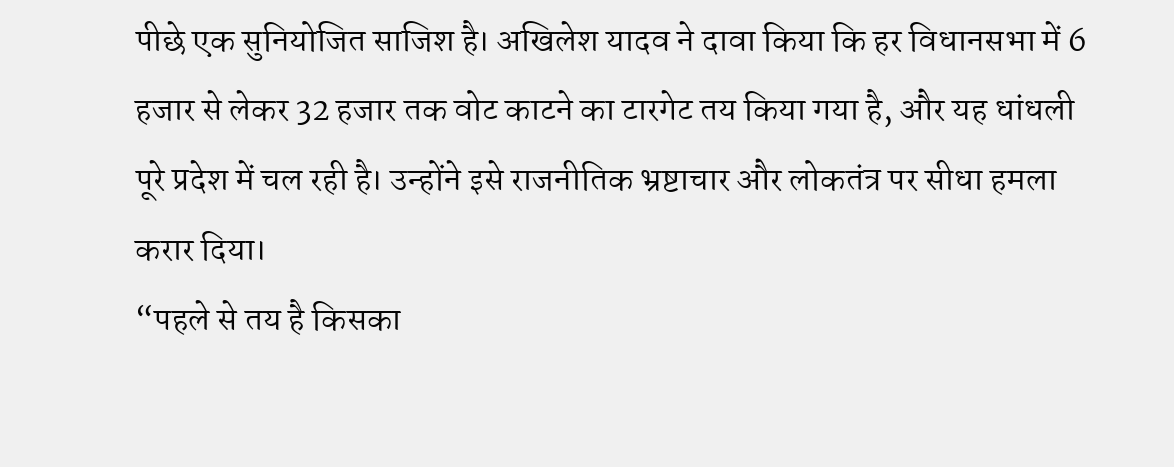पीछे एक सुनियोजित साजिश है। अखिलेश यादव ने दावा किया कि हर विधानसभा में 6 हजार से लेकर 32 हजार तक वोट काटने का टारगेट तय किया गया है, और यह धांधली पूरे प्रदेश में चल रही है। उन्होंने इसे राजनीतिक भ्रष्टाचार और लोकतंत्र पर सीधा हमला करार दिया।
“पहले से तय है किसका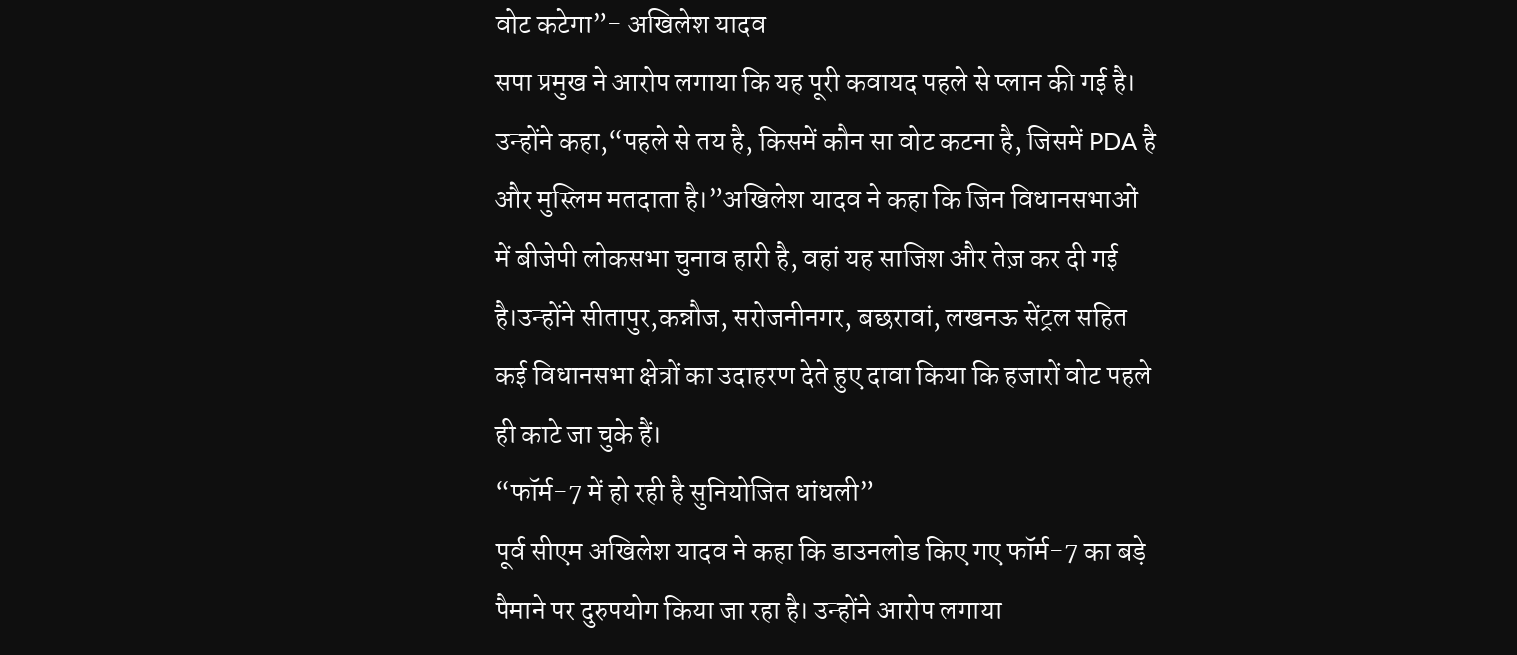वोट कटेगा”- अखिलेश यादव
सपा प्रमुख ने आरोप लगाया कि यह पूरी कवायद पहले से प्लान की गई है। उन्होंने कहा,“पहले से तय है, किसमें कौन सा वोट कटना है, जिसमें PDA है और मुस्लिम मतदाता है।”अखिलेश यादव ने कहा कि जिन विधानसभाओं में बीजेपी लोकसभा चुनाव हारी है, वहां यह साजिश और तेज़ कर दी गई है।उन्होंने सीतापुर,कन्नौज, सरोजनीनगर, बछरावां, लखनऊ सेंट्रल सहित कई विधानसभा क्षेत्रों का उदाहरण देते हुए दावा किया कि हजारों वोट पहले ही काटे जा चुके हैं।
“फॉर्म-7 में हो रही है सुनियोजित धांधली”
पूर्व सीएम अखिलेश यादव ने कहा कि डाउनलोड किए गए फॉर्म-7 का बड़े पैमाने पर दुरुपयोग किया जा रहा है। उन्होंने आरोप लगाया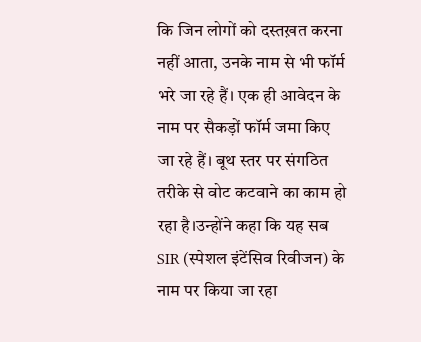कि जिन लोगों को दस्तख़त करना नहीं आता, उनके नाम से भी फॉर्म भरे जा रहे हैं। एक ही आवेदन के नाम पर सैकड़ों फॉर्म जमा किए जा रहे हैं। बूथ स्तर पर संगठित तरीके से वोट कटवाने का काम हो रहा है।उन्होंने कहा कि यह सब SIR (स्पेशल इंटेंसिव रिवीजन) के नाम पर किया जा रहा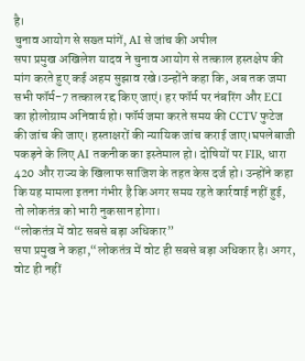है।
चुनाव आयोग से सख्त मांगें, AI से जांच की अपील
सपा प्रमुख अखिलेश यादव ने चुनाव आयोग से तत्काल हस्तक्षेप की मांग करते हुए कई अहम सुझाव रखे।उन्होंने कहा कि, अब तक जमा सभी फॉर्म-7 तत्काल रद्द किए जाएं। हर फॉर्म पर नंबरिंग और ECI का होलोग्राम अनिवार्य हो। फॉर्म जमा करते समय की CCTV फुटेज की जांच की जाए। हस्ताक्षरों की न्यायिक जांच कराई जाए।घपलेबाजी पकड़ने के लिए AI तकनीक का इस्तेमाल हो। दोषियों पर FIR, धारा 420 और राज्य के खिलाफ साजिश के तहत केस दर्ज हो। उन्होंने कहा कि यह मामला इतना गंभीर है कि अगर समय रहते कार्रवाई नहीं हुई, तो लोकतंत्र को भारी नुकसान होगा।
“लोकतंत्र में वोट सबसे बड़ा अधिकार”
सपा प्रमुख ने कहा,“लोकतंत्र में वोट ही सबसे बड़ा अधिकार है। अगर, वोट ही नहीं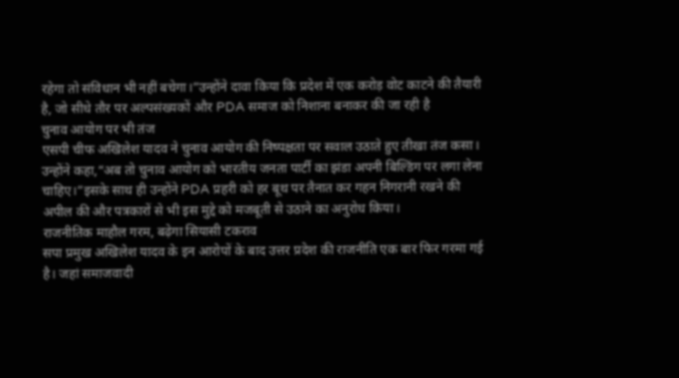रहेगा तो संविधान भी नहीं बचेगा।”उन्होंने दावा किया कि प्रदेश में एक करोड़ वोट काटने की तैयारी है, जो सीधे तौर पर अल्पसंख्यकों और PDA समाज को निशाना बनाकर की जा रही है
चुनाव आयोग पर भी तंज
एसपी चीफ अखिलेश यादव ने चुनाव आयोग की निष्पक्षता पर सवाल उठाते हुए तीखा तंज कसा। उन्होंने कहा,“अब तो चुनाव आयोग को भारतीय जनता पार्टी का झंडा अपनी बिल्डिंग पर लगा लेना चाहिए।”इसके साथ ही उन्होंने PDA प्रहरी को हर बूथ पर तैनात कर गहन निगरानी रखने की अपील की और पत्रकारों से भी इस मुद्दे को मजबूती से उठाने का अनुरोध किया।
राजनीतिक माहौल गरम, बढ़ेगा सियासी टकराव
सपा प्रमुख अखिलेश यादव के इन आरोपों के बाद उत्तर प्रदेश की राजनीति एक बार फिर गरमा गई है। जहां समाजवादी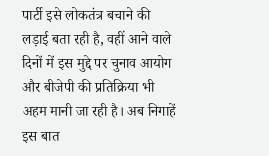पार्टी इसे लोकतंत्र बचाने की लड़ाई बता रही है, वहीं आने वाले दिनों में इस मुद्दे पर चुनाव आयोग और बीजेपी की प्रतिक्रिया भी अहम मानी जा रही है। अब निगाहें इस बात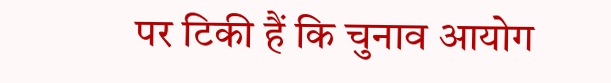पर टिकी हैं कि चुनाव आयोग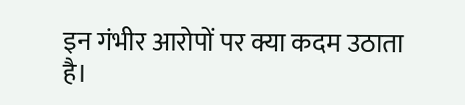इन गंभीर आरोपों पर क्या कदम उठाता है।